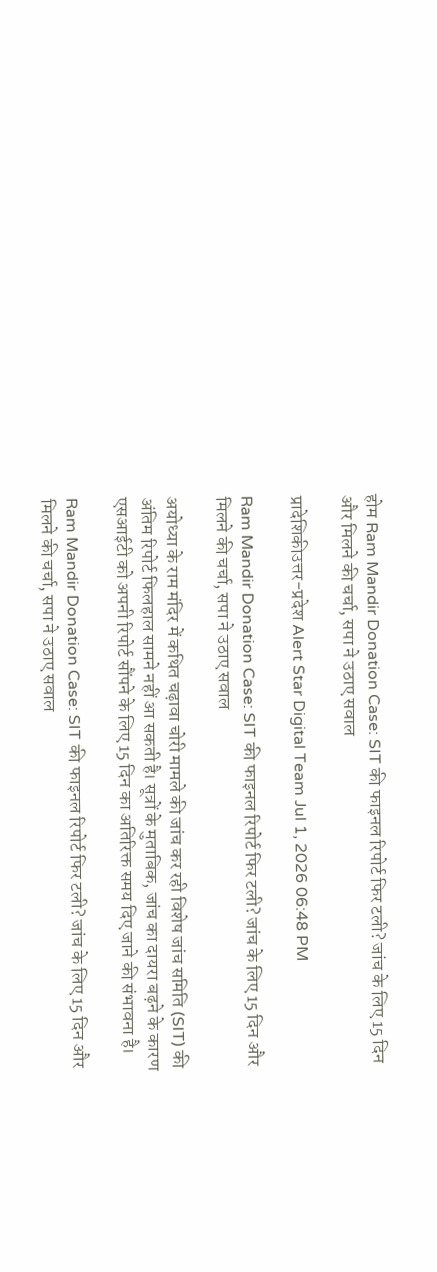होम Ram Mandir Donation Case: SIT की फाइनल रिपोर्ट फिर टली? जांच के लिए 15 दिन और मिलने की चर्चा, सपा ने उठाए सवाल

प्रादेशिकीउत्तर-प्रदेश Alert Star Digital Team Jul 1, 2026 06:48 PM

Ram Mandir Donation Case: SIT की फाइनल रिपोर्ट फिर टली? जांच के लिए 15 दिन और मिलने की चर्चा, सपा ने उठाए सवाल

अयोध्या के राम मंदिर में कथित चढ़ावा चोरी मामले की जांच कर रही विशेष जांच समिति (SIT) की अंतिम रिपोर्ट फिलहाल सामने नहीं आ सकती है। सूत्रों के मुताबिक, जांच का दायरा बढ़ने के कारण एसआईटी को अपनी रिपोर्ट सौंपने के लिए 15 दिन का अतिरिक्त समय दिए जाने की संभावना है।

Ram Mandir Donation Case: SIT की फाइनल रिपोर्ट फिर टली? जांच के लिए 15 दिन और मिलने की चर्चा, सपा ने उठाए सवाल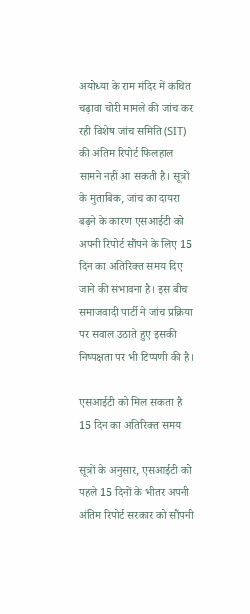अयोध्या के राम मंदिर में कथित चढ़ावा चोरी मामले की जांच कर रही विशेष जांच समिति (SIT) की अंतिम रिपोर्ट फिलहाल सामने नहीं आ सकती है। सूत्रों के मुताबिक, जांच का दायरा बढ़ने के कारण एसआईटी को अपनी रिपोर्ट सौंपने के लिए 15 दिन का अतिरिक्त समय दिए जाने की संभावना है। इस बीच समाजवादी पार्टी ने जांच प्रक्रिया पर सवाल उठाते हुए इसकी निष्पक्षता पर भी टिप्पणी की है।

एसआईटी को मिल सकता है 15 दिन का अतिरिक्त समय

सूत्रों के अनुसार, एसआईटी को पहले 15 दिनों के भीतर अपनी अंतिम रिपोर्ट सरकार को सौंपनी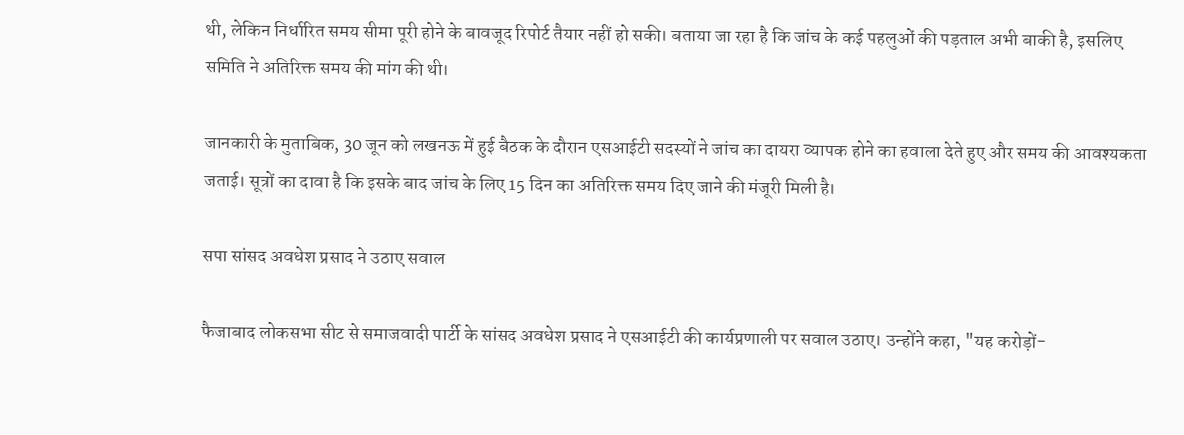थी, लेकिन निर्धारित समय सीमा पूरी होने के बावजूद रिपोर्ट तैयार नहीं हो सकी। बताया जा रहा है कि जांच के कई पहलुओं की पड़ताल अभी बाकी है, इसलिए समिति ने अतिरिक्त समय की मांग की थी।

जानकारी के मुताबिक, 30 जून को लखनऊ में हुई बैठक के दौरान एसआईटी सदस्यों ने जांच का दायरा व्यापक होने का हवाला देते हुए और समय की आवश्यकता जताई। सूत्रों का दावा है कि इसके बाद जांच के लिए 15 दिन का अतिरिक्त समय दिए जाने की मंजूरी मिली है।

सपा सांसद अवधेश प्रसाद ने उठाए सवाल

फैजाबाद लोकसभा सीट से समाजवादी पार्टी के सांसद अवधेश प्रसाद ने एसआईटी की कार्यप्रणाली पर सवाल उठाए। उन्होंने कहा, "यह करोड़ों-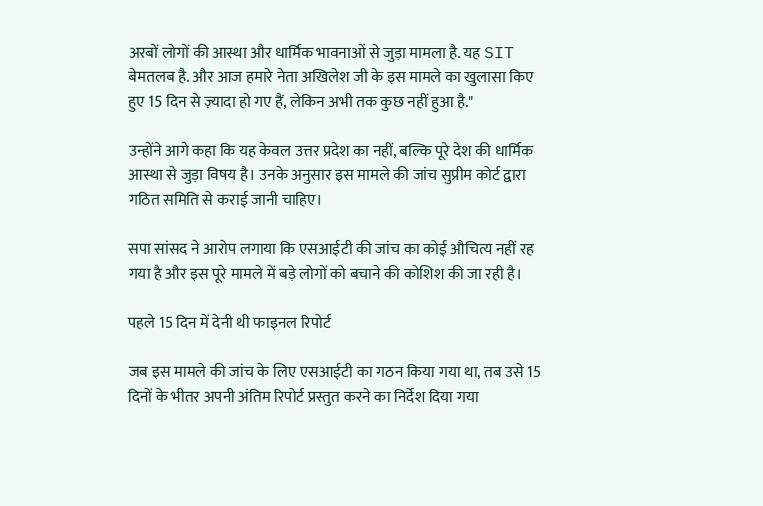अरबों लोगों की आस्था और धार्मिक भावनाओं से जुड़ा मामला है. यह SIT बेमतलब है. और आज हमारे नेता अखिलेश जी के इस मामले का खुलासा किए हुए 15 दिन से ज़्यादा हो गए हैं, लेकिन अभी तक कुछ नहीं हुआ है."

उन्होंने आगे कहा कि यह केवल उत्तर प्रदेश का नहीं, बल्कि पूरे देश की धार्मिक आस्था से जुड़ा विषय है। उनके अनुसार इस मामले की जांच सुप्रीम कोर्ट द्वारा गठित समिति से कराई जानी चाहिए।

सपा सांसद ने आरोप लगाया कि एसआईटी की जांच का कोई औचित्य नहीं रह गया है और इस पूरे मामले में बड़े लोगों को बचाने की कोशिश की जा रही है।

पहले 15 दिन में देनी थी फाइनल रिपोर्ट

जब इस मामले की जांच के लिए एसआईटी का गठन किया गया था, तब उसे 15 दिनों के भीतर अपनी अंतिम रिपोर्ट प्रस्तुत करने का निर्देश दिया गया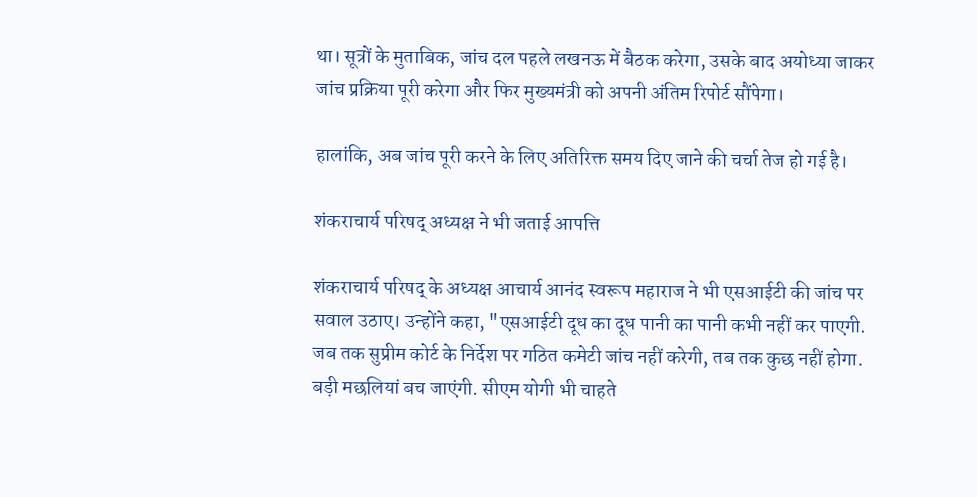था। सूत्रों के मुताबिक, जांच दल पहले लखनऊ में बैठक करेगा, उसके बाद अयोध्या जाकर जांच प्रक्रिया पूरी करेगा और फिर मुख्यमंत्री को अपनी अंतिम रिपोर्ट सौंपेगा।

हालांकि, अब जांच पूरी करने के लिए अतिरिक्त समय दिए जाने की चर्चा तेज हो गई है।

शंकराचार्य परिषद् अध्यक्ष ने भी जताई आपत्ति

शंकराचार्य परिषद् के अध्यक्ष आचार्य आनंद स्वरूप महाराज ने भी एसआईटी की जांच पर सवाल उठाए। उन्होंने कहा, "एसआईटी दूध का दूध पानी का पानी कभी नहीं कर पाएगी. जब तक सुप्रीम कोर्ट के निर्देश पर गठित कमेटी जांच नहीं करेगी, तब तक कुछ नहीं होगा. बड़ी मछलियां बच जाएंगी. सीएम योगी भी चाहते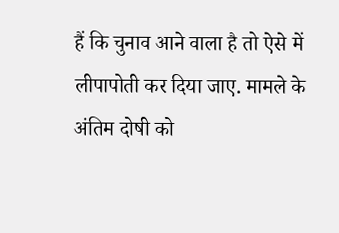हैं कि चुनाव आने वाला है तो ऐसे में लीपापोती कर दिया जाए. मामले के अंतिम दोषी को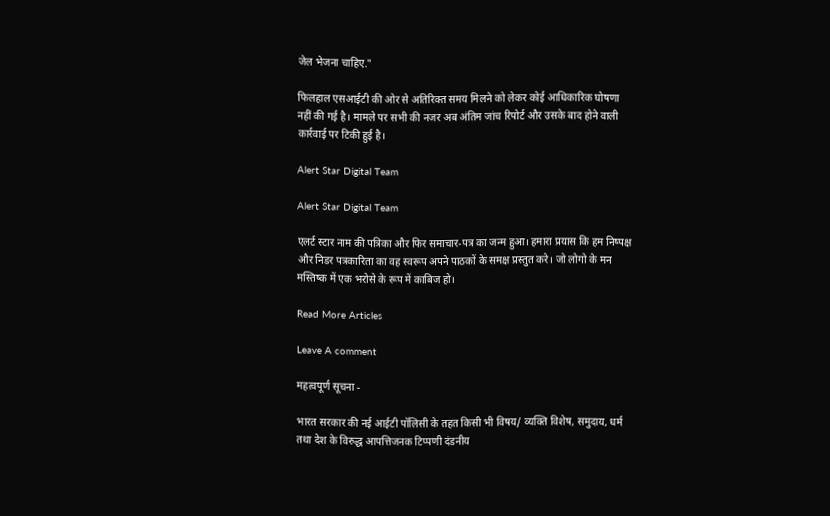जेल भेजना चाहिए."

फिलहाल एसआईटी की ओर से अतिरिक्त समय मिलने को लेकर कोई आधिकारिक घोषणा नहीं की गई है। मामले पर सभी की नजर अब अंतिम जांच रिपोर्ट और उसके बाद होने वाली कार्रवाई पर टिकी हुई है।

Alert Star Digital Team

Alert Star Digital Team

एलर्ट स्टार नाम की पत्रिका और फिर समाचार-पत्र का जन्म हुआ। हमारा प्रयास कि हम निष्पक्ष और निडर पत्रकारिता का वह स्वरूप अपने पाठकों के समक्ष प्रस्तुत करे। जो लोगो के मन मस्तिष्क में एक भरोसे के रूप में काबिज हो।

Read More Articles

Leave A comment

महत्वपूर्ण सूचना -

भारत सरकार की नई आईटी पॉलिसी के तहत किसी भी विषय/ व्यक्ति विशेष, समुदाय, धर्म तथा देश के विरुद्ध आपत्तिजनक टिप्पणी दंडनीय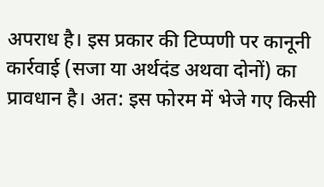अपराध है। इस प्रकार की टिप्पणी पर कानूनी कार्रवाई (सजा या अर्थदंड अथवा दोनों) का प्रावधान है। अत: इस फोरम में भेजे गए किसी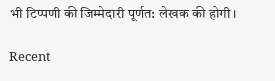भी टिप्पणी की जिम्मेदारी पूर्णत: लेखक की होगी।

Recent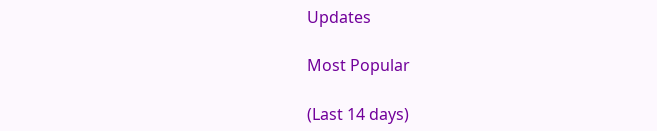Updates

Most Popular

(Last 14 days)